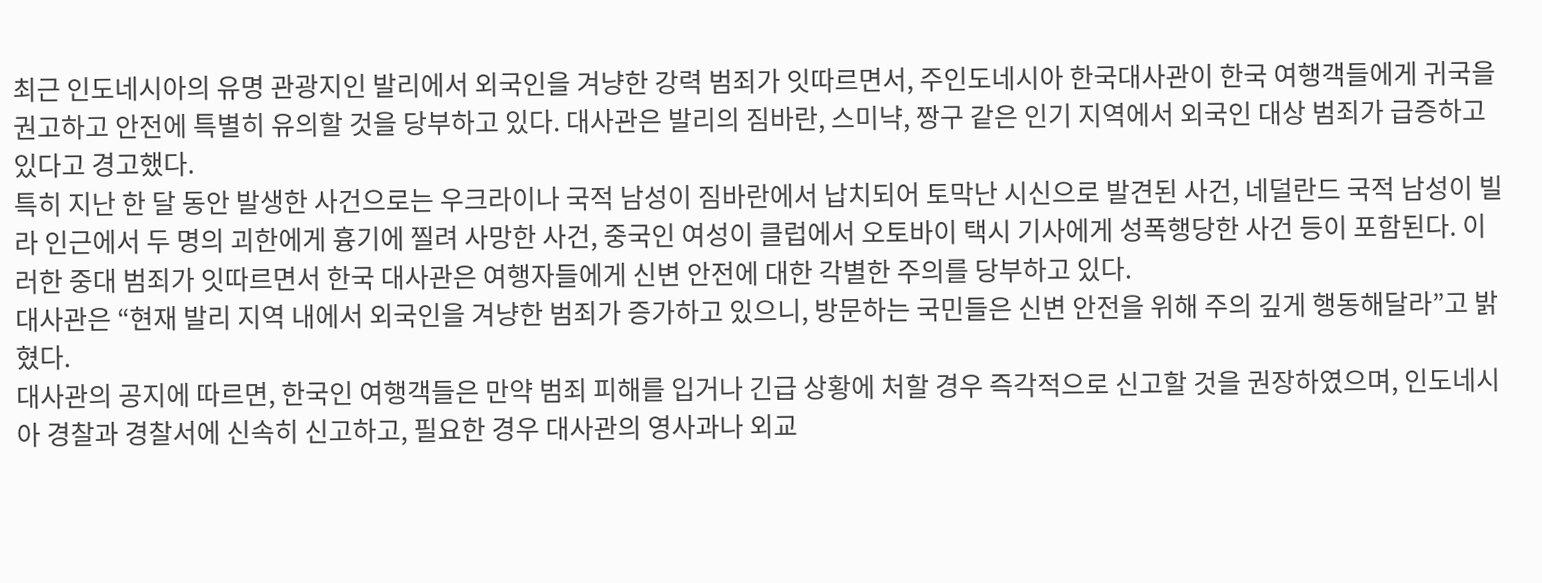최근 인도네시아의 유명 관광지인 발리에서 외국인을 겨냥한 강력 범죄가 잇따르면서, 주인도네시아 한국대사관이 한국 여행객들에게 귀국을 권고하고 안전에 특별히 유의할 것을 당부하고 있다. 대사관은 발리의 짐바란, 스미냑, 짱구 같은 인기 지역에서 외국인 대상 범죄가 급증하고 있다고 경고했다.
특히 지난 한 달 동안 발생한 사건으로는 우크라이나 국적 남성이 짐바란에서 납치되어 토막난 시신으로 발견된 사건, 네덜란드 국적 남성이 빌라 인근에서 두 명의 괴한에게 흉기에 찔려 사망한 사건, 중국인 여성이 클럽에서 오토바이 택시 기사에게 성폭행당한 사건 등이 포함된다. 이러한 중대 범죄가 잇따르면서 한국 대사관은 여행자들에게 신변 안전에 대한 각별한 주의를 당부하고 있다.
대사관은 “현재 발리 지역 내에서 외국인을 겨냥한 범죄가 증가하고 있으니, 방문하는 국민들은 신변 안전을 위해 주의 깊게 행동해달라”고 밝혔다.
대사관의 공지에 따르면, 한국인 여행객들은 만약 범죄 피해를 입거나 긴급 상황에 처할 경우 즉각적으로 신고할 것을 권장하였으며, 인도네시아 경찰과 경찰서에 신속히 신고하고, 필요한 경우 대사관의 영사과나 외교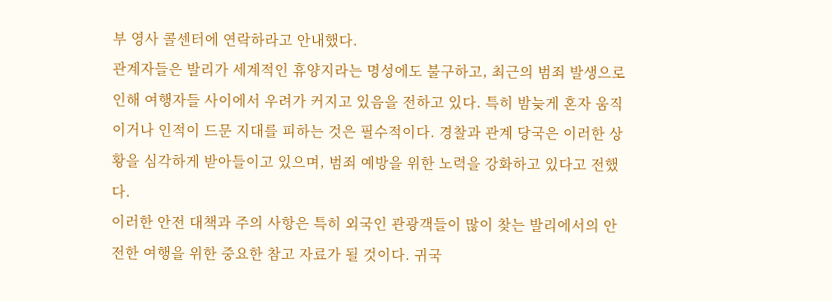부 영사 콜센터에 연락하라고 안내했다.
관계자들은 발리가 세계적인 휴양지라는 명성에도 불구하고, 최근의 범죄 발생으로 인해 여행자들 사이에서 우려가 커지고 있음을 전하고 있다. 특히 밤늦게 혼자 움직이거나 인적이 드문 지대를 피하는 것은 필수적이다. 경찰과 관계 당국은 이러한 상황을 심각하게 받아들이고 있으며, 범죄 예방을 위한 노력을 강화하고 있다고 전했다.
이러한 안전 대책과 주의 사항은 특히 외국인 관광객들이 많이 찾는 발리에서의 안전한 여행을 위한 중요한 참고 자료가 될 것이다. 귀국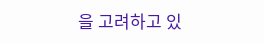을 고려하고 있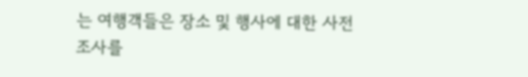는 여행객들은 장소 및 행사에 대한 사전 조사를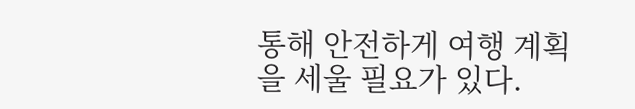통해 안전하게 여행 계획을 세울 필요가 있다.